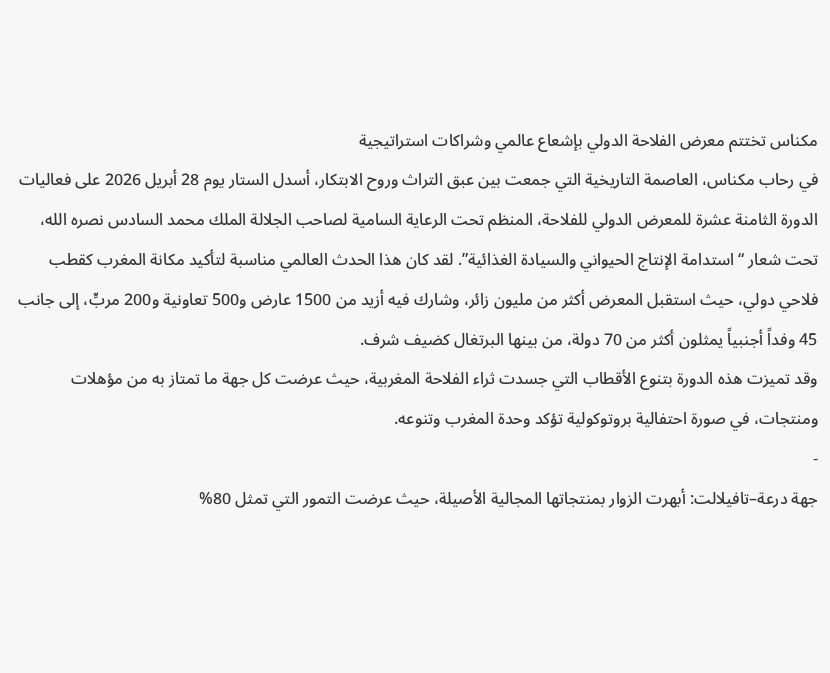مكناس تختتم معرض الفلاحة الدولي بإشعاع عالمي وشراكات استراتيجية
في رحاب مكناس، العاصمة التاريخية التي جمعت بين عبق التراث وروح الابتكار، أسدل الستار يوم 28 أبريل 2026 على فعاليات الدورة الثامنة عشرة للمعرض الدولي للفلاحة، المنظم تحت الرعاية السامية لصاحب الجلالة الملك محمد السادس نصره الله، تحت شعار “استدامة الإنتاج الحيواني والسيادة الغذائية”. لقد كان هذا الحدث العالمي مناسبة لتأكيد مكانة المغرب كقطب فلاحي دولي، حيث استقبل المعرض أكثر من مليون زائر، وشارك فيه أزيد من 1500 عارض و500 تعاونية و200 مربٍّ، إلى جانب 45 وفداً أجنبياً يمثلون أكثر من 70 دولة، من بينها البرتغال كضيف شرف.
وقد تميزت هذه الدورة بتنوع الأقطاب التي جسدت ثراء الفلاحة المغربية، حيث عرضت كل جهة ما تمتاز به من مؤهلات ومنتجات، في صورة احتفالية بروتوكولية تؤكد وحدة المغرب وتنوعه.
-
جهة درعة–تافيلالت: أبهرت الزوار بمنتجاتها المجالية الأصيلة، حيث عرضت التمور التي تمثل 80%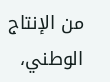من الإنتاج الوطني،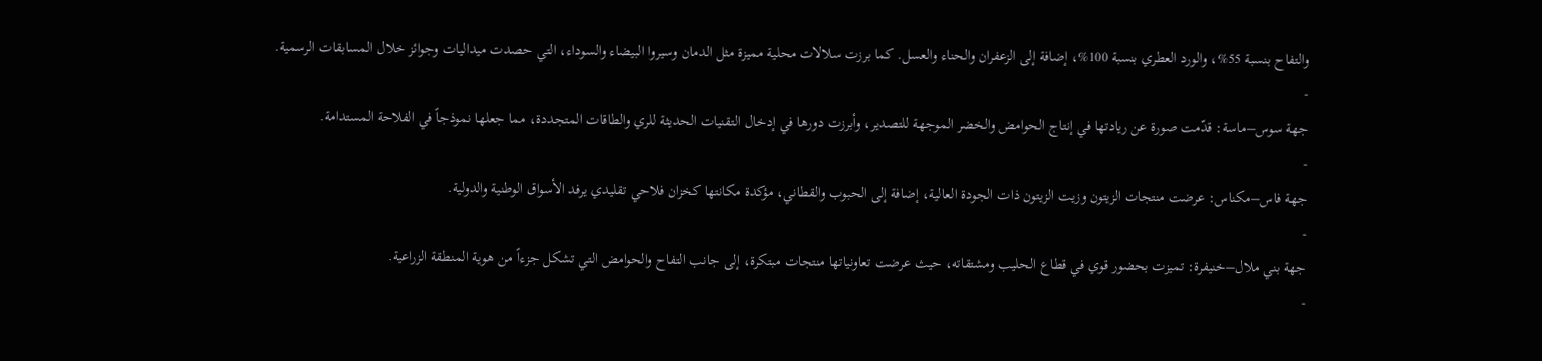والتفاح بنسبة 55%، والورد العطري بنسبة 100%، إضافة إلى الزعفران والحناء والعسل. كما برزت سلالات محلية مميزة مثل الدمان وسيروا البيضاء والسوداء، التي حصدت ميداليات وجوائز خلال المسابقات الرسمية.
-
جهة سوس–ماسة: قدّمت صورة عن ريادتها في إنتاج الحوامض والخضر الموجهة للتصدير، وأبرزت دورها في إدخال التقنيات الحديثة للري والطاقات المتجددة، مما جعلها نموذجاً في الفلاحة المستدامة.
-
جهة فاس–مكناس: عرضت منتجات الزيتون وزيت الزيتون ذات الجودة العالية، إضافة إلى الحبوب والقطاني، مؤكدة مكانتها كخزان فلاحي تقليدي يرفد الأسواق الوطنية والدولية.
-
جهة بني ملال–خنيفرة: تميزت بحضور قوي في قطاع الحليب ومشتقاته، حيث عرضت تعاونياتها منتجات مبتكرة، إلى جانب التفاح والحوامض التي تشكل جزءاً من هوية المنطقة الزراعية.
-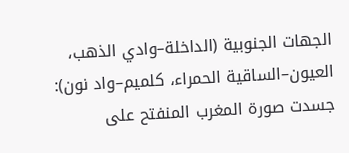الجهات الجنوبية (الداخلة–وادي الذهب، العيون–الساقية الحمراء، كلميم–واد نون): جسدت صورة المغرب المنفتح على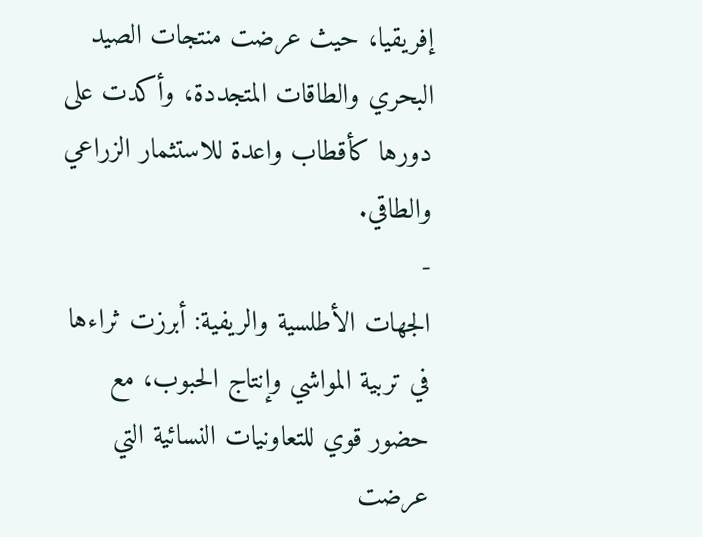إفريقيا، حيث عرضت منتجات الصيد البحري والطاقات المتجددة، وأكدت على دورها كأقطاب واعدة للاستثمار الزراعي والطاقي.
-
الجهات الأطلسية والريفية: أبرزت ثراءها في تربية المواشي وإنتاج الحبوب، مع حضور قوي للتعاونيات النسائية التي عرضت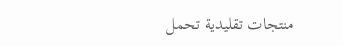منتجات تقليدية تحمل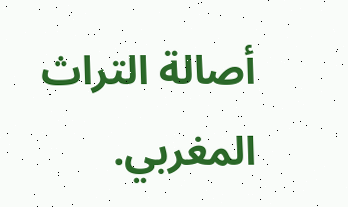أصالة التراث المغربي.